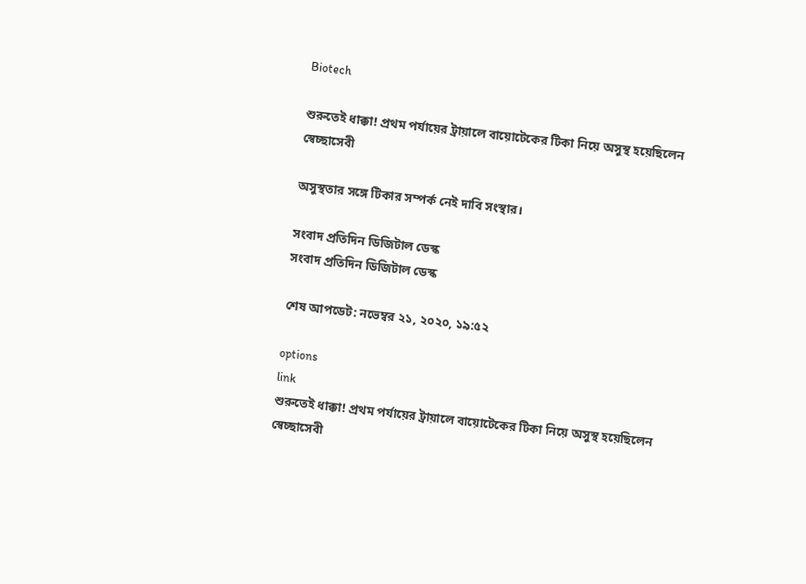Biotech

শুরুতেই ধাক্কা! প্রথম পর্যায়ের ট্রায়ালে বায়োটেকের টিকা নিয়ে অসুস্থ হয়েছিলেন স্বেচ্ছাসেবী

অসুস্থতার সঙ্গে টিকার সম্পর্ক নেই দাবি সংস্থার।

সংবাদ প্রতিদিন ডিজিটাল ডেস্ক
সংবাদ প্রতিদিন ডিজিটাল ডেস্ক

শেষ আপডেট: নভেম্বর ২১, ২০২০, ১৯:৫২

options
link
শুরুতেই ধাক্কা! প্রথম পর্যায়ের ট্রায়ালে বায়োটেকের টিকা নিয়ে অসুস্থ হয়েছিলেন স্বেচ্ছাসেবী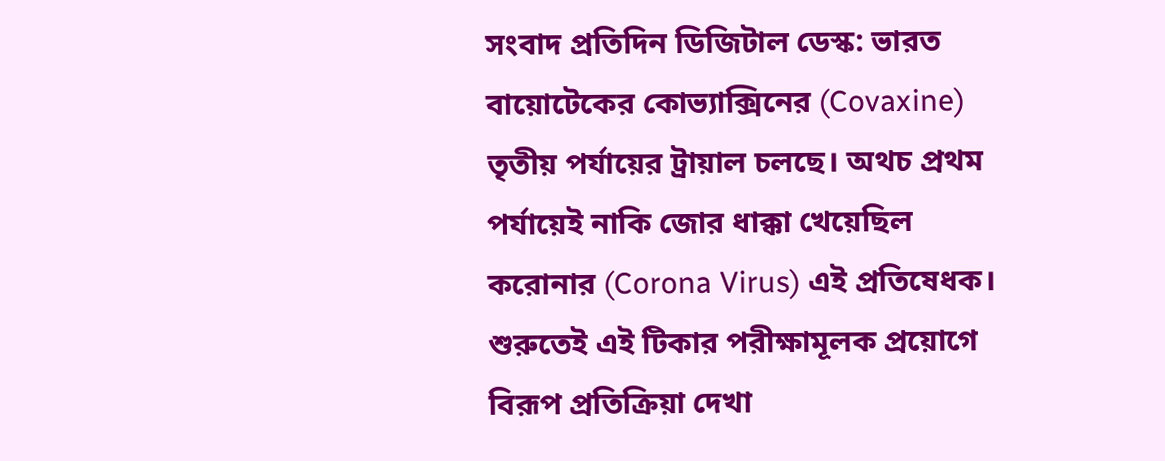সংবাদ প্রতিদিন ডিজিটাল ডেস্ক: ভারত বায়োটেকের কোভ্যাক্সিনের (Covaxine) তৃতীয় পর্যায়ের ট্রায়াল চলছে। অথচ প্রথম পর্যায়েই নাকি জোর ধাক্কা খেয়েছিল করোনার (Corona Virus) এই প্রতিষেধক। শুরুতেই এই টিকার পরীক্ষামূলক প্রয়োগে বিরূপ প্রতিক্রিয়া দেখা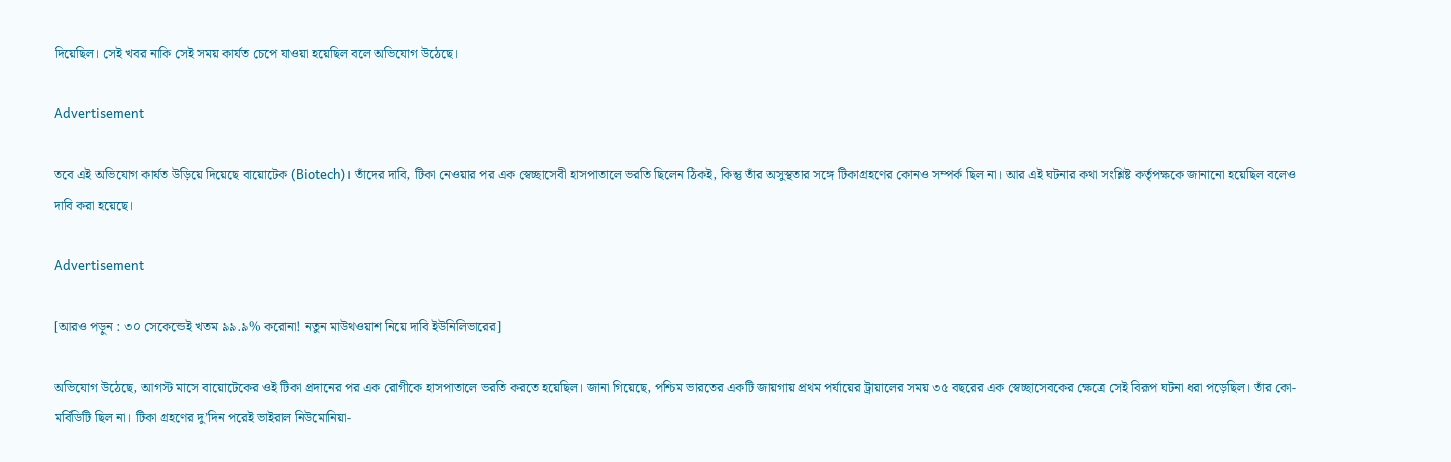দিয়েছিল। সেই খবর নাকি সেই সময় কার্যত চেপে যাওয়া হয়েছিল বলে অভিযোগ উঠেছে।

Advertisement

তবে এই অভিযোগ কার্যত উড়িয়ে দিয়েছে বায়োটেক (Biotech)। তাঁদের দাবি, টিকা নেওয়ার পর এক স্বেচ্ছাসেবী হাসপাতালে ভরতি ছিলেন ঠিকই, কিন্তু তাঁর অসুস্থতার সঙ্গে টিকাগ্রহণের কোনও সম্পর্ক ছিল না। আর এই ঘটনার কথা সংশ্লিষ্ট কর্তৃপক্ষকে জানানো হয়েছিল বলেও দাবি করা হয়েছে।

Advertisement

[আরও পড়ুন : ৩০ সেকেন্ডেই খতম ৯৯.৯% করোনা! নতুন মাউথওয়াশ নিয়ে দাবি ইউনিলিভারের]

অভিযোগ উঠেছে, আগস্ট মাসে বায়োটেকের ওই টিকা প্রদানের পর এক রোগীকে হাসপাতালে ভরতি করতে হয়েছিল। জানা গিয়েছে, পশ্চিম ভারতের একটি জায়গায় প্রথম পর্যায়ের ট্রায়ালের সময় ৩৫ বছরের এক স্বেচ্ছাসেবকের ক্ষেত্রে সেই বিরূপ ঘটনা ধরা পড়েছিল। তাঁর কো-মর্বিডিটি ছিল না। টিকা গ্রহণের দু’দিন পরেই ভাইরাল নিউমোনিয়া-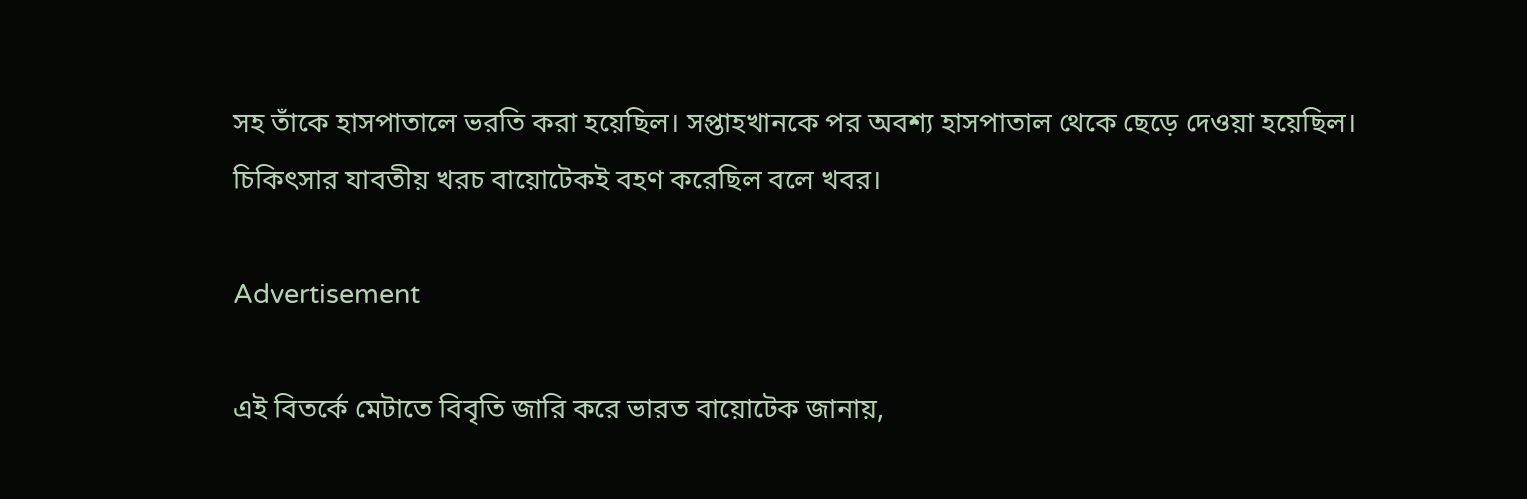সহ তাঁকে হাসপাতালে ভরতি করা হয়েছিল। সপ্তাহখানকে পর অবশ্য হাসপাতাল থেকে ছেড়ে দেওয়া হয়েছিল। চিকিৎসার যাবতীয় খরচ বায়োটেকই বহণ করেছিল বলে খবর।

Advertisement

এই বিতর্কে মেটাতে বিবৃতি জারি করে ভারত বায়োটেক জানায়,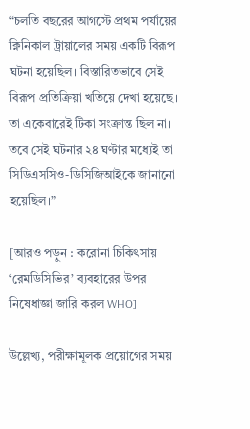“চলতি বছরের আগস্টে প্রথম পর্যায়ের ক্নিনিকাল ট্রায়ালের সময় একটি বিরূপ ঘটনা হয়েছিল। বিস্তারিতভাবে সেই বিরূপ প্রতিক্রিয়া খতিয়ে দেখা হয়েছে। তা একেবারেই টিকা সংক্রান্ত ছিল না। তবে সেই ঘটনার ২৪ ঘণ্টার মধ্যেই তা সিডিএসসিও-ডিসিজিআইকে জানানো হয়েছিল।”

[আরও পড়ুন : করোনা চিকিৎসায় ‘রেমডিসিভির’ ব্যবহারের উপর নিষেধাজ্ঞা জারি করল WHO]

উল্লেখ্য, পরীক্ষামূলক প্রয়োগের সময়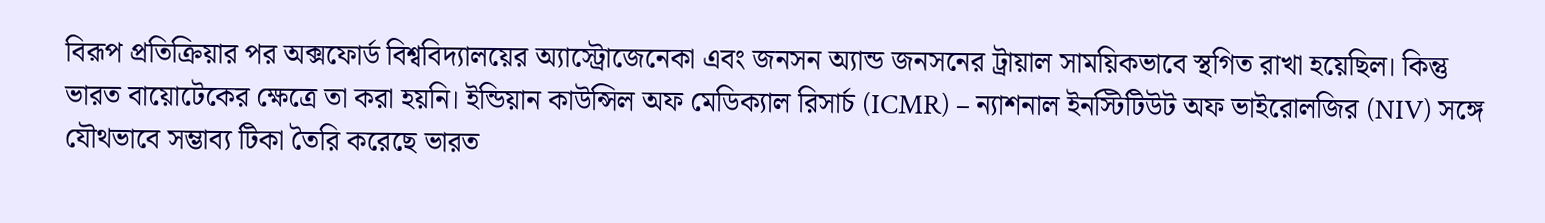বিরূপ প্রতিক্রিয়ার পর অক্সফোর্ড বিশ্ববিদ্যালয়ের অ্যাস্ট্রোজেনেকা এবং জনসন অ্যান্ড জনসনের ট্রায়াল সাময়িকভাবে স্থগিত রাখা হয়েছিল। কিন্তু ভারত বায়োটেকের ক্ষেত্রে তা করা হয়নি। ইন্ডিয়ান কাউন্সিল অফ মেডিক্যাল রিসার্চ (ICMR) – ন্যাশনাল ইনস্টিটিউট অফ ভাইরোলজির (NIV) সঙ্গে যৌথভাবে সম্ভাব্য টিকা তৈরি করেছে ভারত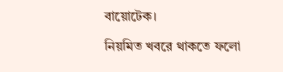বায়োটেক।

নিয়মিত খবরে থাকতে ফলো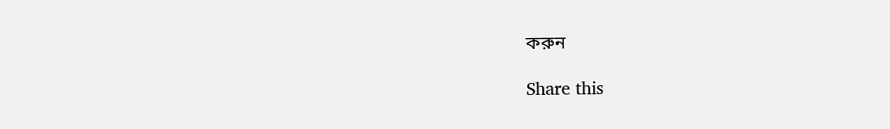করুন

Share this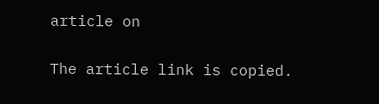article on

The article link is copied.